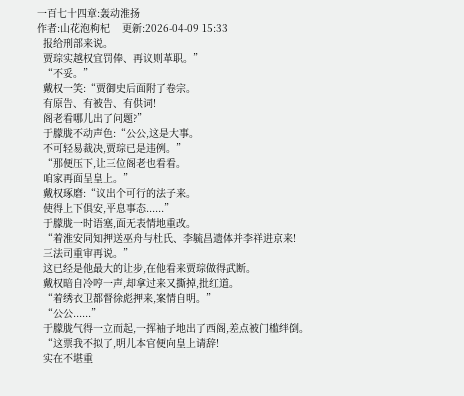一百七十四章:轰动淮扬
作者:山花泡枸杞    更新:2026-04-09 15:33
  报给刑部来说。
  贾琮实越权宜罚俸、再议则革职。”
  “不妥。”
  戴权一笑:“贾御史后面附了卷宗。
  有原告、有被告、有供词!
  阁老看哪儿出了问题?”
  于朦胧不动声色:“公公,这是大事。
  不可轻易裁决,贾琮已是违例。”
  “那便压下,让三位阁老也看看。
  咱家再面呈皇上。”
  戴权琢磨:“议出个可行的法子来。
  使得上下俱安,平息事态......”
  于朦胧一时语塞,面无表情地重改。
  “着淮安同知押送巫舟与杜氏、李毓昌遗体并李祥进京来!
  三法司重审再说。”
  这已经是他最大的让步,在他看来贾琮做得武断。
  戴权暗自冷哼一声,却拿过来又撕掉,批红道。
  “着绣衣卫都督徐彪押来,案情自明。”
  “公公......”
  于朦胧气得一立而起,一挥袖子地出了西阁,差点被门槛绊倒。
  “这票我不拟了,明儿本官便向皇上请辞!
  实在不堪重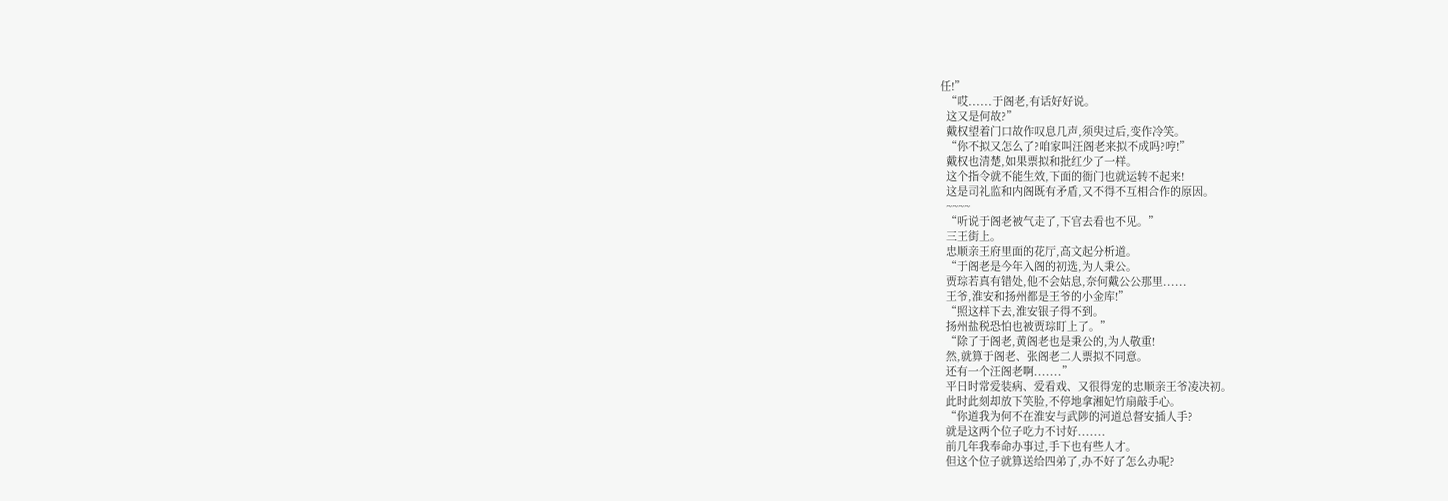任!”
  “哎......于阁老,有话好好说。
  这又是何故?”
  戴权望着门口故作叹息几声,须臾过后,变作冷笑。
  “你不拟又怎么了?咱家叫汪阁老来拟不成吗?哼!”
  戴权也清楚,如果票拟和批红少了一样。
  这个指令就不能生效,下面的衙门也就运转不起来!
  这是司礼监和内阁既有矛盾,又不得不互相合作的原因。
  ~~~~
  “听说于阁老被气走了,下官去看也不见。”
  三王街上。
  忠顺亲王府里面的花厅,高文起分析道。
  “于阁老是今年入阁的初选,为人秉公。
  贾琮若真有错处,他不会姑息,奈何戴公公那里......
  王爷,淮安和扬州都是王爷的小金库!”
  “照这样下去,淮安银子得不到。
  扬州盐税恐怕也被贾琮盯上了。”
  “除了于阁老,黄阁老也是秉公的,为人敬重!
  然,就算于阁老、张阁老二人票拟不同意。
  还有一个汪阁老啊.......”
  平日时常爱装病、爱看戏、又很得宠的忠顺亲王爷凌决初。
  此时此刻却放下笑脸,不停地拿湘妃竹扇敲手心。
  “你道我为何不在淮安与武陟的河道总督安插人手?
  就是这两个位子吃力不讨好.......
  前几年我奉命办事过,手下也有些人才。
  但这个位子就算送给四弟了,办不好了怎么办呢?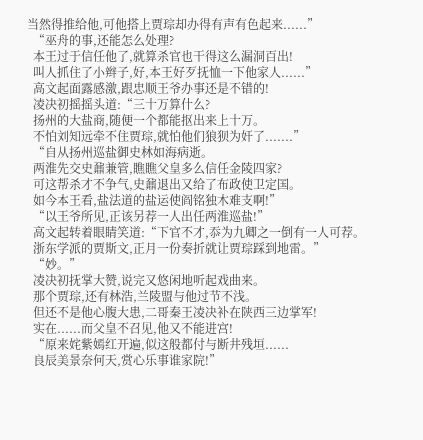当然得推给他,可他搭上贾琮却办得有声有色起来......”
  “巫舟的事,还能怎么处理?
  本王过于信任他了,就算杀官也干得这么漏洞百出!
  叫人抓住了小辫子,好,本王好歹抚恤一下他家人......”
  高文起面露感激,跟忠顺王爷办事还是不错的!
  凌决初摇摇头道:“三十万算什么?
  扬州的大盐商,随便一个都能抠出来上十万。
  不怕刘知远牵不住贾琮,就怕他们狼狈为奸了.......”
  “自从扬州巡盐御史林如海病逝。
  两淮先交史鼐兼管,瞧瞧父皇多么信任金陵四家?
  可这帮杀才不争气,史鼐退出又给了布政使卫定国。
  如今本王看,盐法道的盐运使阎铭独木难支啊!”
  “以王爷所见,正该另荐一人出任两淮巡盐!”
  高文起转着眼睛笑道:“下官不才,忝为九卿之一倒有一人可荐。
  浙东学派的贾斯文,正月一份奏折就让贾琮踩到地雷。”
  “妙。”
  凌决初抚掌大赞,说完又悠闲地听起戏曲来。
  那个贾琮,还有林浩,兰陵盟与他过节不浅。
  但还不是他心腹大患,二哥秦王凌决补在陕西三边掌军!
  实在......而父皇不召见,他又不能进宫!
  “原来姹紫嫣红开遍,似这般都付与断井残垣......
  良辰美景奈何天,赏心乐事谁家院!”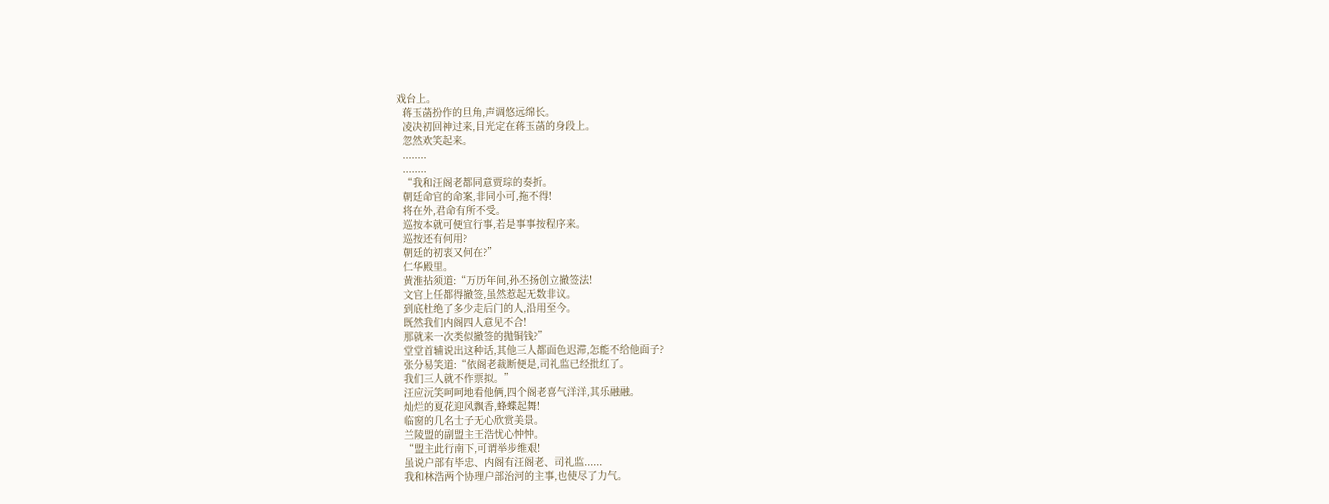戏台上。
  蒋玉菡扮作的旦角,声调悠远绵长。
  凌决初回神过来,目光定在蒋玉菡的身段上。
  忽然欢笑起来。
  ........
  ........
  “我和汪阁老都同意贾琮的奏折。
  朝廷命官的命案,非同小可,拖不得!
  将在外,君命有所不受。
  巡按本就可便宜行事,若是事事按程序来。
  巡按还有何用?
  朝廷的初衷又何在?”
  仁华殿里。
  黄淮拈须道:“万历年间,孙丕扬创立撤签法!
  文官上任都得撤签,虽然惹起无数非议。
  到底杜绝了多少走后门的人,沿用至今。
  既然我们内阁四人意见不合!
  那就来一次类似撤签的抛铜钱?”
  堂堂首辅说出这种话,其他三人都面色迟滞,怎能不给他面子?
  张分易笑道:“依阁老裁断便是,司礼监已经批红了。
  我们三人就不作票拟。”
  汪应沅笑呵呵地看他俩,四个阁老喜气洋洋,其乐融融。
  灿烂的夏花迎风飘香,蜂蝶起舞!
  临窗的几名士子无心欣赏美景。
  兰陵盟的副盟主王浩忧心忡忡。
  “盟主此行南下,可谓举步维艰!
  虽说户部有毕忠、内阁有汪阁老、司礼监......
  我和林浩两个协理户部治河的主事,也使尽了力气。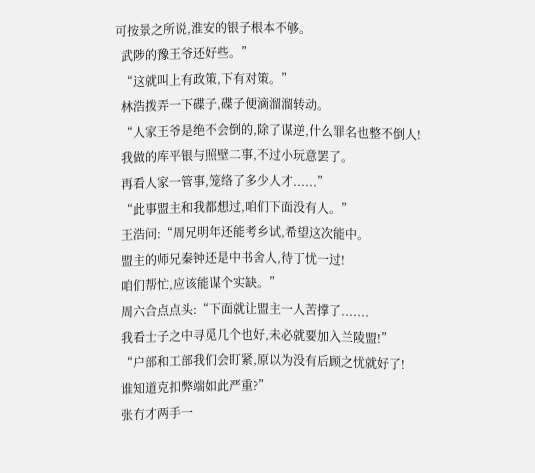可按景之所说,淮安的银子根本不够。
  武陟的豫王爷还好些。”
  “这就叫上有政策,下有对策。”
  林浩拨弄一下碟子,碟子便滴溜溜转动。
  “人家王爷是绝不会倒的,除了谋逆,什么罪名也整不倒人!
  我做的库平银与照壁二事,不过小玩意罢了。
  再看人家一管事,笼络了多少人才......”
  “此事盟主和我都想过,咱们下面没有人。”
  王浩问:“周兄明年还能考乡试,希望这次能中。
  盟主的师兄秦钟还是中书舍人,待丁忧一过!
  咱们帮忙,应该能谋个实缺。”
  周六合点点头:“下面就让盟主一人苦撑了.......
  我看士子之中寻觅几个也好,未必就要加入兰陵盟!”
  “户部和工部我们会盯紧,原以为没有后顾之忧就好了!
  谁知道克扣弊端如此严重?”
  张冇才两手一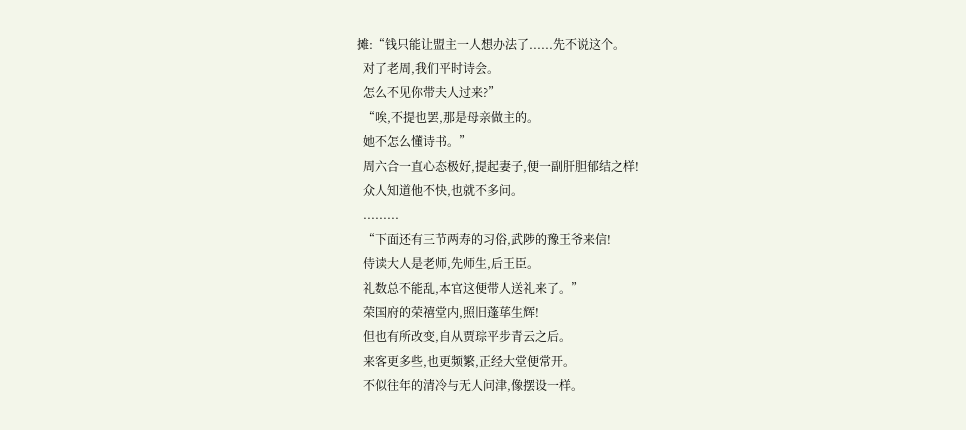摊:“钱只能让盟主一人想办法了......先不说这个。
  对了老周,我们平时诗会。
  怎么不见你带夫人过来?”
  “唉,不提也罢,那是母亲做主的。
  她不怎么懂诗书。”
  周六合一直心态极好,提起妻子,便一副肝胆郁结之样!
  众人知道他不快,也就不多问。
  .........
  “下面还有三节两寿的习俗,武陟的豫王爷来信!
  侍读大人是老师,先师生,后王臣。
  礼数总不能乱,本官这便带人送礼来了。”
  荣国府的荣禧堂内,照旧蓬荜生辉!
  但也有所改变,自从贾琮平步青云之后。
  来客更多些,也更频繁,正经大堂便常开。
  不似往年的清冷与无人问津,像摆设一样。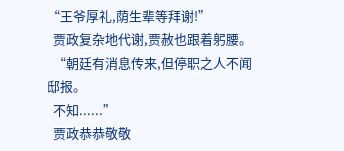“王爷厚礼,荫生辈等拜谢!”
  贾政复杂地代谢,贾赦也跟着躬腰。
  “朝廷有消息传来,但停职之人不闻邸报。
  不知......”
  贾政恭恭敬敬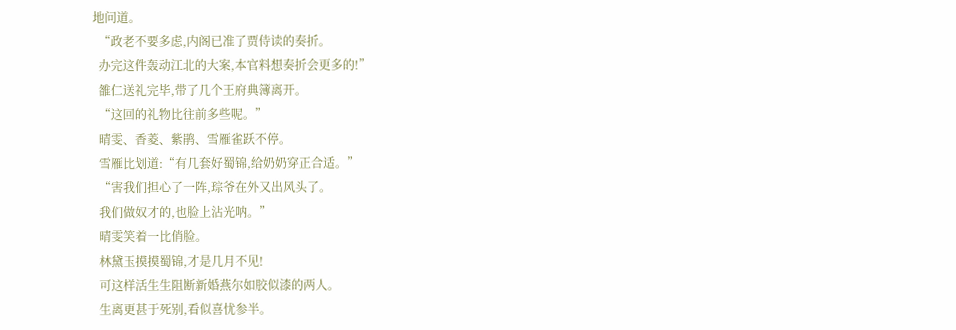地问道。
  “政老不要多虑,内阁已准了贾侍读的奏折。
  办完这件轰动江北的大案,本官料想奏折会更多的!”
  雒仁送礼完毕,带了几个王府典簿离开。
  “这回的礼物比往前多些呢。”
  晴雯、香菱、紫鹃、雪雁雀跃不停。
  雪雁比划道:“有几套好蜀锦,给奶奶穿正合适。”
  “害我们担心了一阵,琮爷在外又出风头了。
  我们做奴才的,也脸上沾光呐。”
  晴雯笑着一比俏脸。
  林黛玉摸摸蜀锦,才是几月不见!
  可这样活生生阻断新婚燕尔如胶似漆的两人。
  生离更甚于死别,看似喜忧参半。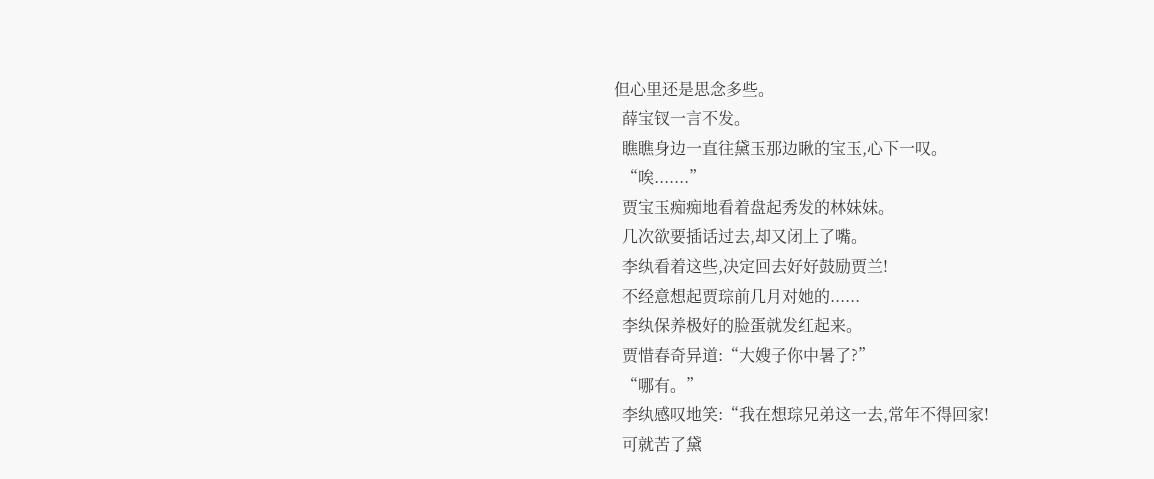但心里还是思念多些。
  薛宝钗一言不发。
  瞧瞧身边一直往黛玉那边瞅的宝玉,心下一叹。
  “唉.......”
  贾宝玉痴痴地看着盘起秀发的林妹妹。
  几次欲要插话过去,却又闭上了嘴。
  李纨看着这些,决定回去好好鼓励贾兰!
  不经意想起贾琮前几月对她的......
  李纨保养极好的脸蛋就发红起来。
  贾惜春奇异道:“大嫂子你中暑了?”
  “哪有。”
  李纨感叹地笑:“我在想琮兄弟这一去,常年不得回家!
  可就苦了黛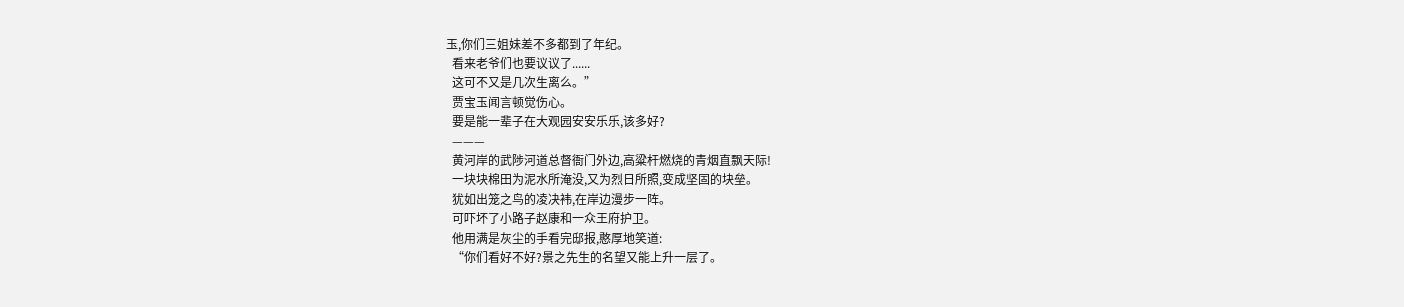玉,你们三姐妹差不多都到了年纪。
  看来老爷们也要议议了......
  这可不又是几次生离么。”
  贾宝玉闻言顿觉伤心。
  要是能一辈子在大观园安安乐乐,该多好?
  ———
  黄河岸的武陟河道总督衙门外边,高粱杆燃烧的青烟直飘天际!
  一块块棉田为泥水所淹没,又为烈日所照,变成坚固的块垒。
  犹如出笼之鸟的凌决袆,在岸边漫步一阵。
  可吓坏了小路子赵康和一众王府护卫。
  他用满是灰尘的手看完邸报,憨厚地笑道:
  “你们看好不好?景之先生的名望又能上升一层了。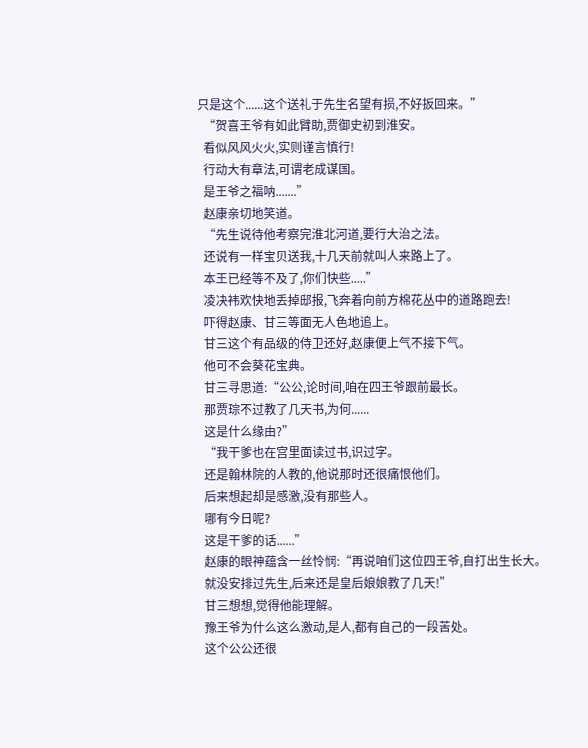只是这个......这个送礼于先生名望有损,不好扳回来。”
  “贺喜王爷有如此臂助,贾御史初到淮安。
  看似风风火火,实则谨言慎行!
  行动大有章法,可谓老成谋国。
  是王爷之福呐.......”
  赵康亲切地笑道。
  “先生说待他考察完淮北河道,要行大治之法。
  还说有一样宝贝送我,十几天前就叫人来路上了。
  本王已经等不及了,你们快些.....”
  凌决袆欢快地丢掉邸报,飞奔着向前方棉花丛中的道路跑去!
  吓得赵康、甘三等面无人色地追上。
  甘三这个有品级的侍卫还好,赵康便上气不接下气。
  他可不会葵花宝典。
  甘三寻思道:“公公,论时间,咱在四王爷跟前最长。
  那贾琮不过教了几天书,为何......
  这是什么缘由?”
  “我干爹也在宫里面读过书,识过字。
  还是翰林院的人教的,他说那时还很痛恨他们。
  后来想起却是感激,没有那些人。
  哪有今日呢?
  这是干爹的话......”
  赵康的眼神蕴含一丝怜悯:“再说咱们这位四王爷,自打出生长大。
  就没安排过先生,后来还是皇后娘娘教了几天!”
  甘三想想,觉得他能理解。
  豫王爷为什么这么激动,是人,都有自己的一段苦处。
  这个公公还很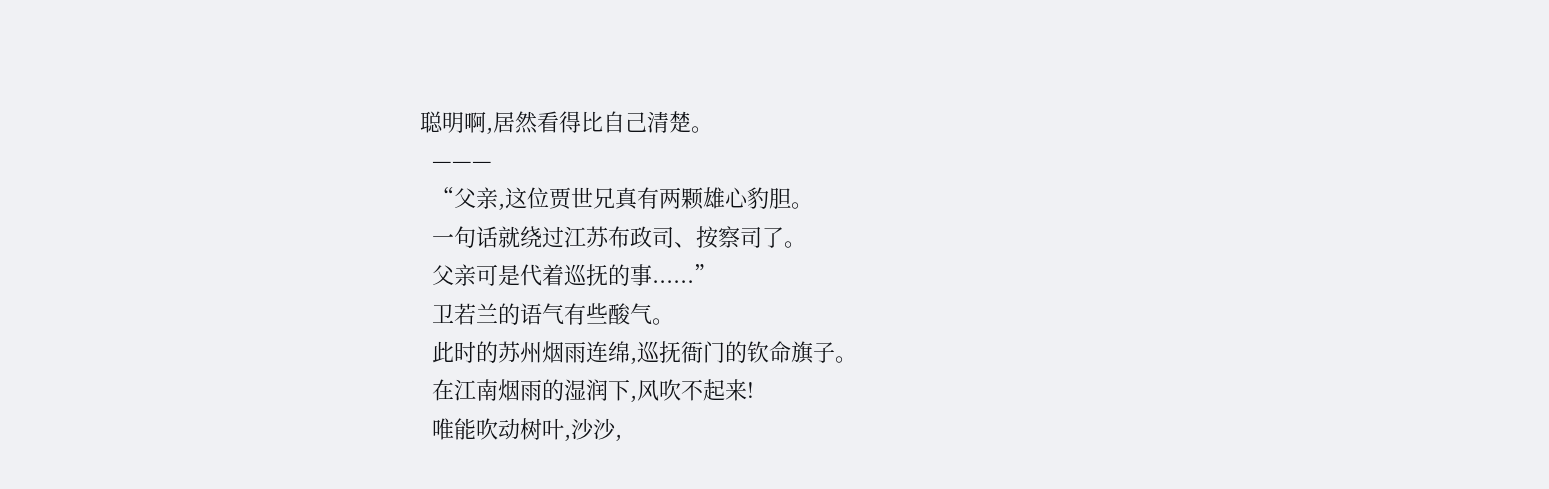聪明啊,居然看得比自己清楚。
  ———
  “父亲,这位贾世兄真有两颗雄心豹胆。
  一句话就绕过江苏布政司、按察司了。
  父亲可是代着巡抚的事......”
  卫若兰的语气有些酸气。
  此时的苏州烟雨连绵,巡抚衙门的钦命旗子。
  在江南烟雨的湿润下,风吹不起来!
  唯能吹动树叶,沙沙,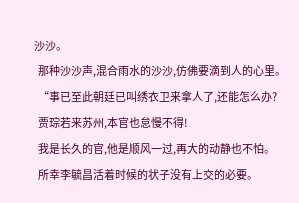沙沙。
  那种沙沙声,混合雨水的沙沙,仿佛要滴到人的心里。
  “事已至此朝廷已叫绣衣卫来拿人了,还能怎么办?
  贾琮若来苏州,本官也怠慢不得!
  我是长久的官,他是顺风一过,再大的动静也不怕。
  所幸李毓昌活着时候的状子没有上交的必要。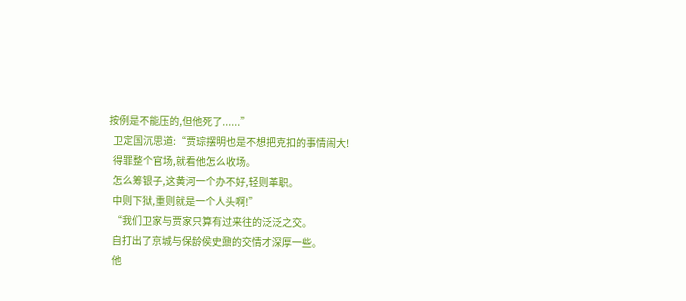按例是不能压的,但他死了......”
  卫定国沉思道:“贾琮摆明也是不想把克扣的事情闹大!
  得罪整个官场,就看他怎么收场。
  怎么筹银子,这黄河一个办不好,轻则革职。
  中则下狱,重则就是一个人头啊!”
  “我们卫家与贾家只算有过来往的泛泛之交。
  自打出了京城与保龄侯史鼐的交情才深厚一些。
  他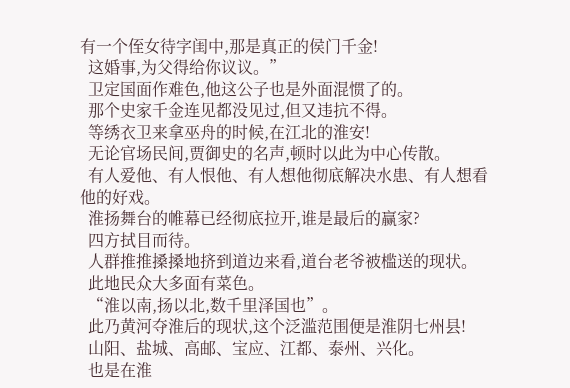有一个侄女待字闺中,那是真正的侯门千金!
  这婚事,为父得给你议议。”
  卫定国面作难色,他这公子也是外面混惯了的。
  那个史家千金连见都没见过,但又违抗不得。
  等绣衣卫来拿巫舟的时候,在江北的淮安!
  无论官场民间,贾御史的名声,顿时以此为中心传散。
  有人爱他、有人恨他、有人想他彻底解决水患、有人想看他的好戏。
  淮扬舞台的帷幕已经彻底拉开,谁是最后的赢家?
  四方拭目而待。
  人群推推搡搡地挤到道边来看,道台老爷被槛送的现状。
  此地民众大多面有菜色。
  “淮以南,扬以北,数千里泽国也”。
  此乃黄河夺淮后的现状,这个泛滥范围便是淮阴七州县!
  山阳、盐城、高邮、宝应、江都、泰州、兴化。
  也是在淮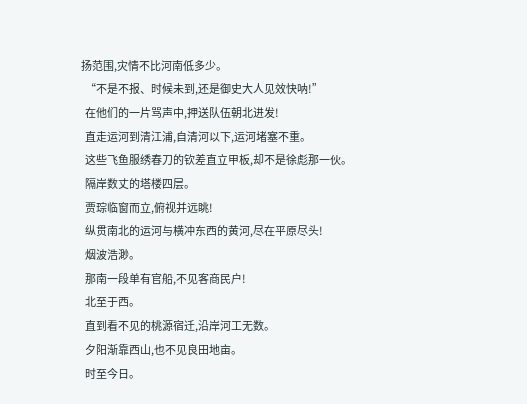扬范围,灾情不比河南低多少。
  “不是不报、时候未到,还是御史大人见效快呐!”
  在他们的一片骂声中,押送队伍朝北进发!
  直走运河到清江浦,自清河以下,运河堵塞不重。
  这些飞鱼服绣春刀的钦差直立甲板,却不是徐彪那一伙。
  隔岸数丈的塔楼四层。
  贾琮临窗而立,俯视并远眺!
  纵贯南北的运河与横冲东西的黄河,尽在平原尽头!
  烟波浩渺。
  那南一段单有官船,不见客商民户!
  北至于西。
  直到看不见的桃源宿迁,沿岸河工无数。
  夕阳渐靠西山,也不见良田地亩。
  时至今日。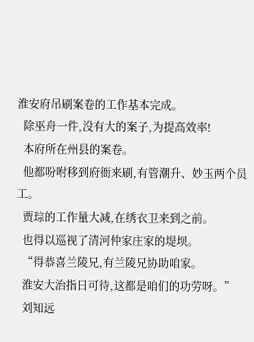淮安府吊刷案卷的工作基本完成。
  除巫舟一件,没有大的案子,为提高效率!
  本府所在州县的案卷。
  他都吩咐移到府衙来刷,有管潮升、妙玉两个员工。
  贾琮的工作量大减,在绣衣卫来到之前。
  也得以巡视了清河仲家庄家的堤坝。
  “得恭喜兰陵兄,有兰陵兄协助咱家。
  淮安大治指日可待,这都是咱们的功劳呀。”
  刘知远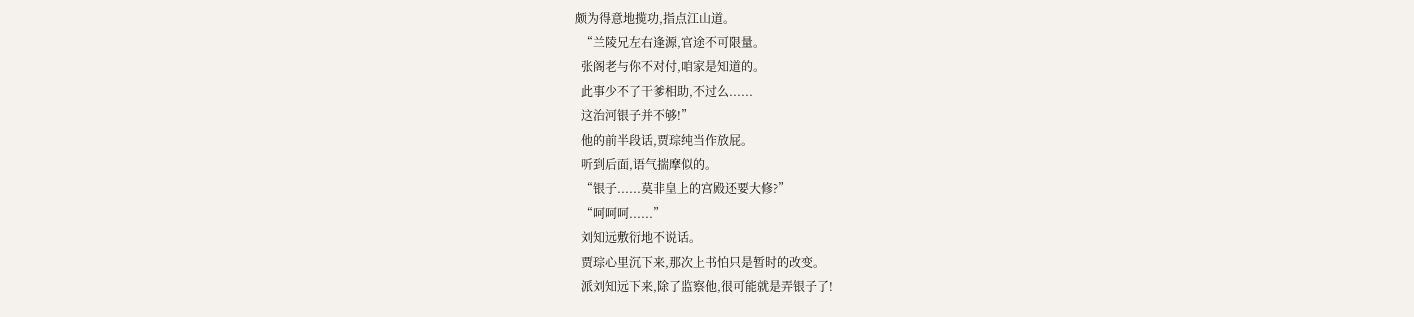颇为得意地揽功,指点江山道。
  “兰陵兄左右逢源,官途不可限量。
  张阁老与你不对付,咱家是知道的。
  此事少不了干爹相助,不过么......
  这治河银子并不够!”
  他的前半段话,贾琮纯当作放屁。
  听到后面,语气揣摩似的。
  “银子......莫非皇上的宫殿还要大修?”
  “呵呵呵......”
  刘知远敷衍地不说话。
  贾琮心里沉下来,那次上书怕只是暂时的改变。
  派刘知远下来,除了监察他,很可能就是弄银子了!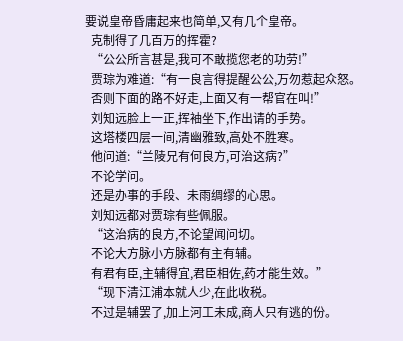要说皇帝昏庸起来也简单,又有几个皇帝。
  克制得了几百万的挥霍?
  “公公所言甚是,我可不敢揽您老的功劳!”
  贾琮为难道:“有一良言得提醒公公,万勿惹起众怒。
  否则下面的路不好走,上面又有一帮官在叫!”
  刘知远脸上一正,挥袖坐下,作出请的手势。
  这塔楼四层一间,清幽雅致,高处不胜寒。
  他问道:“兰陵兄有何良方,可治这病?”
  不论学问。
  还是办事的手段、未雨绸缪的心思。
  刘知远都对贾琮有些佩服。
  “这治病的良方,不论望闻问切。
  不论大方脉小方脉都有主有辅。
  有君有臣,主辅得宜,君臣相佐,药才能生效。”
  “现下清江浦本就人少,在此收税。
  不过是辅罢了,加上河工未成,商人只有逃的份。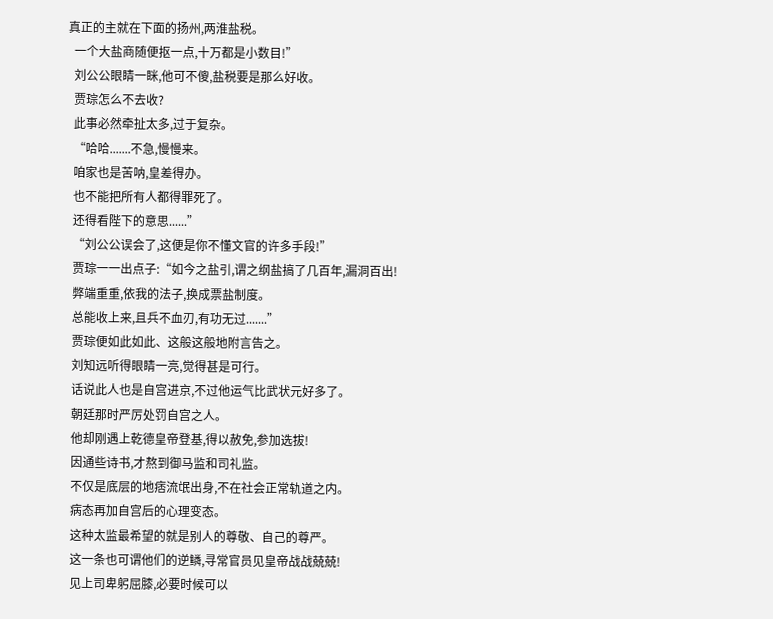真正的主就在下面的扬州,两淮盐税。
  一个大盐商随便抠一点,十万都是小数目!”
  刘公公眼睛一眯,他可不傻,盐税要是那么好收。
  贾琮怎么不去收?
  此事必然牵扯太多,过于复杂。
  “哈哈.......不急,慢慢来。
  咱家也是苦呐,皇差得办。
  也不能把所有人都得罪死了。
  还得看陛下的意思......”
  “刘公公误会了,这便是你不懂文官的许多手段!”
  贾琮一一出点子:“如今之盐引,谓之纲盐搞了几百年,漏洞百出!
  弊端重重,依我的法子,换成票盐制度。
  总能收上来,且兵不血刃,有功无过.......”
  贾琮便如此如此、这般这般地附言告之。
  刘知远听得眼睛一亮,觉得甚是可行。
  话说此人也是自宫进京,不过他运气比武状元好多了。
  朝廷那时严厉处罚自宫之人。
  他却刚遇上乾德皇帝登基,得以赦免,参加选拔!
  因通些诗书,才熬到御马监和司礼监。
  不仅是底层的地痞流氓出身,不在社会正常轨道之内。
  病态再加自宫后的心理变态。
  这种太监最希望的就是别人的尊敬、自己的尊严。
  这一条也可谓他们的逆鳞,寻常官员见皇帝战战兢兢!
  见上司卑躬屈膝,必要时候可以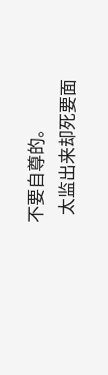不要自尊的。
  太监出来却死要面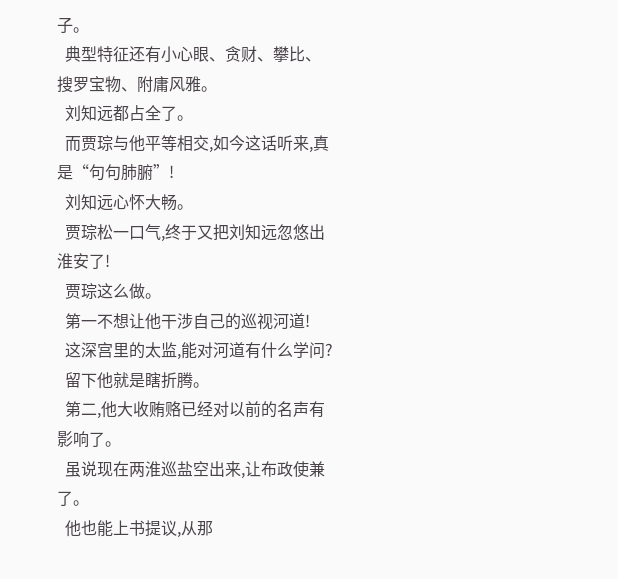子。
  典型特征还有小心眼、贪财、攀比、搜罗宝物、附庸风雅。
  刘知远都占全了。
  而贾琮与他平等相交,如今这话听来,真是“句句肺腑”!
  刘知远心怀大畅。
  贾琮松一口气,终于又把刘知远忽悠出淮安了!
  贾琮这么做。
  第一不想让他干涉自己的巡视河道!
  这深宫里的太监,能对河道有什么学问?
  留下他就是瞎折腾。
  第二,他大收贿赂已经对以前的名声有影响了。
  虽说现在两淮巡盐空出来,让布政使兼了。
  他也能上书提议,从那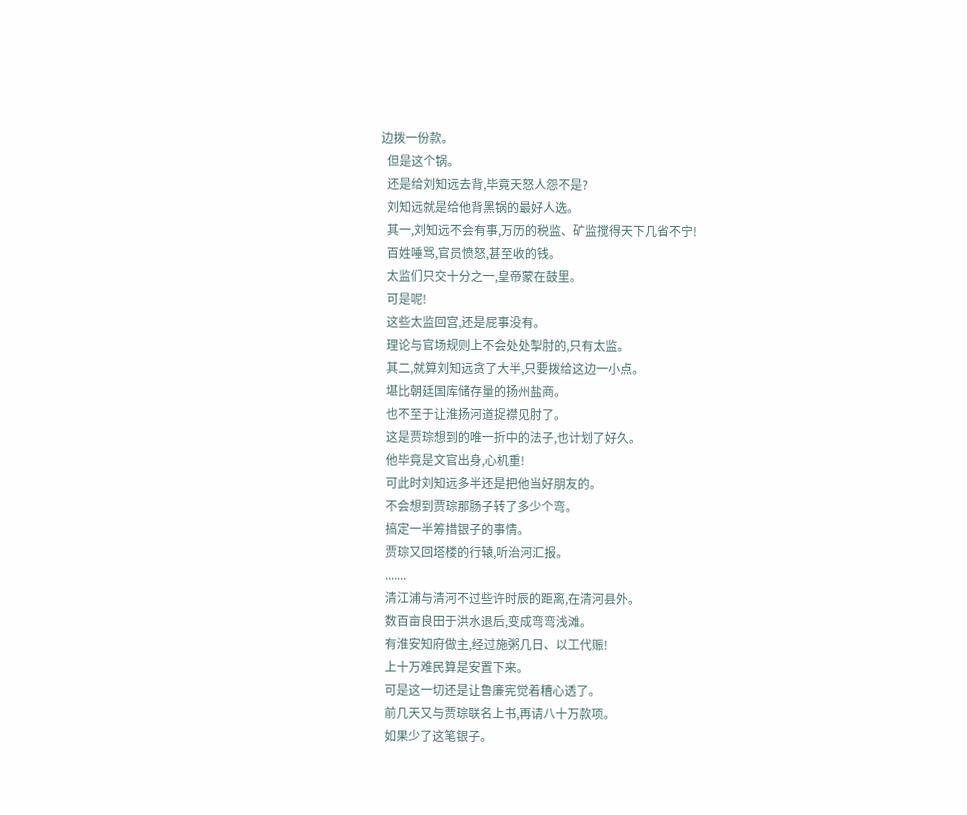边拨一份款。
  但是这个锅。
  还是给刘知远去背,毕竟天怒人怨不是?
  刘知远就是给他背黑锅的最好人选。
  其一,刘知远不会有事,万历的税监、矿监搅得天下几省不宁!
  百姓唾骂,官员愤怒,甚至收的钱。
  太监们只交十分之一,皇帝蒙在鼓里。
  可是呢!
  这些太监回宫,还是屁事没有。
  理论与官场规则上不会处处掣肘的,只有太监。
  其二,就算刘知远贪了大半,只要拨给这边一小点。
  堪比朝廷国库储存量的扬州盐商。
  也不至于让淮扬河道捉襟见肘了。
  这是贾琮想到的唯一折中的法子,也计划了好久。
  他毕竟是文官出身,心机重!
  可此时刘知远多半还是把他当好朋友的。
  不会想到贾琮那肠子转了多少个弯。
  搞定一半筹措银子的事情。
  贾琮又回塔楼的行辕,听治河汇报。
  .......
  清江浦与清河不过些许时辰的距离,在清河县外。
  数百亩良田于洪水退后,变成弯弯浅滩。
  有淮安知府做主,经过施粥几日、以工代赈!
  上十万难民算是安置下来。
  可是这一切还是让鲁廉宪觉着糟心透了。
  前几天又与贾琮联名上书,再请八十万款项。
  如果少了这笔银子。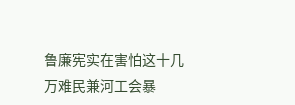鲁廉宪实在害怕这十几万难民兼河工会暴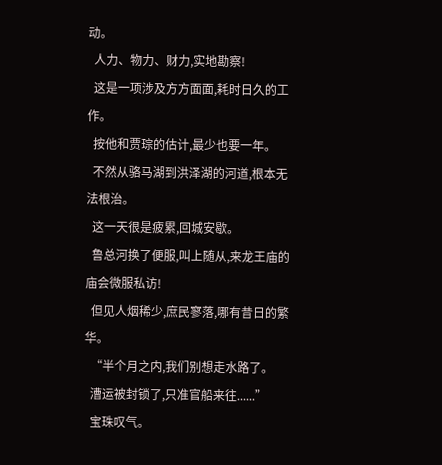动。
  人力、物力、财力,实地勘察!
  这是一项涉及方方面面,耗时日久的工作。
  按他和贾琮的估计,最少也要一年。
  不然从骆马湖到洪泽湖的河道,根本无法根治。
  这一天很是疲累,回城安歇。
  鲁总河换了便服,叫上随从,来龙王庙的庙会微服私访!
  但见人烟稀少,庶民寥落,哪有昔日的繁华。
  “半个月之内,我们别想走水路了。
  漕运被封锁了,只准官船来往......”
  宝珠叹气。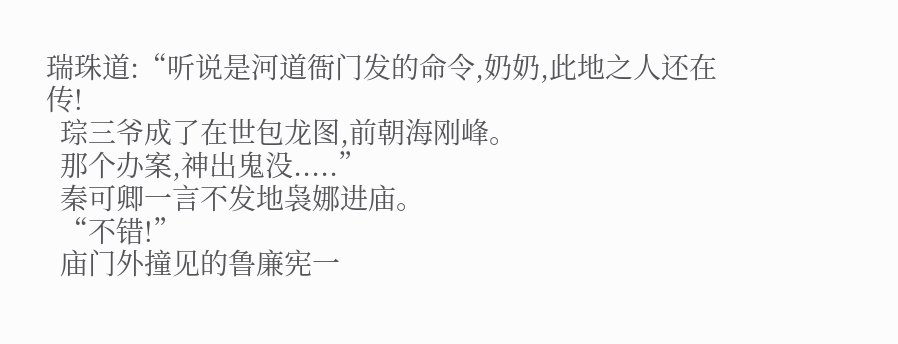瑞珠道:“听说是河道衙门发的命令,奶奶,此地之人还在传!
  琮三爷成了在世包龙图,前朝海刚峰。
  那个办案,神出鬼没.....”
  秦可卿一言不发地袅娜进庙。
  “不错!”
  庙门外撞见的鲁廉宪一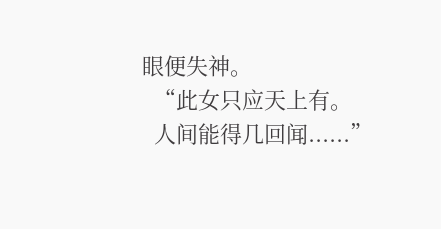眼便失神。
  “此女只应天上有。
  人间能得几回闻......”